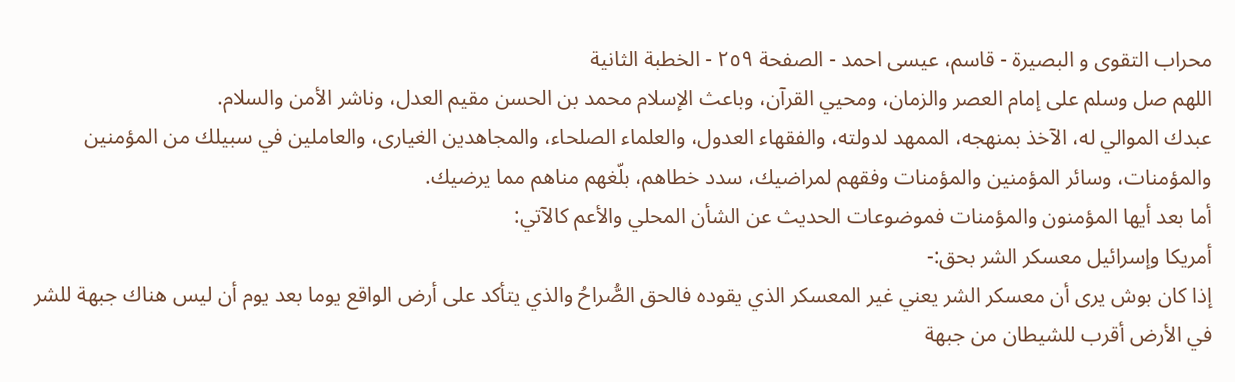محراب التقوى و البصيرة - قاسم، عيسى احمد - الصفحة ٢٥٩ - الخطبة الثانية
اللهم صل وسلم على إمام العصر والزمان، ومحيي القرآن، وباعث الإسلام محمد بن الحسن مقيم العدل، وناشر الأمن والسلام.
عبدك الموالي له، الآخذ بمنهجه، الممهد لدولته، والفقهاء العدول، والعلماء الصلحاء، والمجاهدين الغيارى، والعاملين في سبيلك من المؤمنين والمؤمنات، وسائر المؤمنين والمؤمنات وفقهم لمراضيك، سدد خطاهم، بلّغهم مناهم مما يرضيك.
أما بعد أيها المؤمنون والمؤمنات فموضوعات الحديث عن الشأن المحلي والأعم كالآتي:
أمريكا وإسرائيل معسكر الشر بحق:-
إذا كان بوش يرى أن معسكر الشر يعني غير المعسكر الذي يقوده فالحق الصُّراحُ والذي يتأكد على أرض الواقع يوما بعد يوم أن ليس هناك جبهة للشر في الأرض أقرب للشيطان من جبهة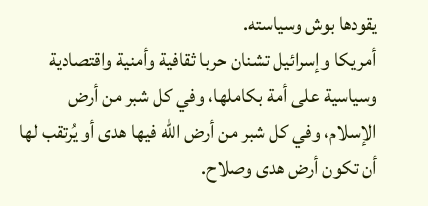يقودها بوش وسياسته.
أمريكا وإسرائيل تشنان حربا ثقافية وأمنية واقتصادية وسياسية على أمة بكاملها، وفي كل شبر من أرض الإسلام، وفي كل شبر من أرض الله فيها هدى أو يُرتقب لها أن تكون أرض هدى وصلاح.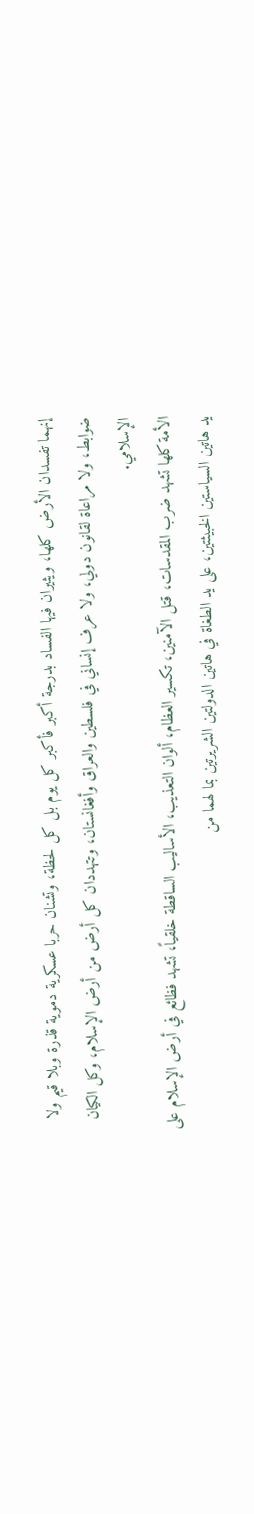إنهما تفسدان الأرض كلها، ويثيران فيها الفساد بدرجة أكبر فأكبر كل يوم بل كل لحظة، وتشنان حربا عسكرية دموية قذرة وبلا قيم ولا ضوابط، ولا مراعاة لقانون دولي، ولا عرف إنساني في فلسطين والعراق وأفغانستان، وتتهددان كل أرض من أرض الإسلام، وكل الكيان الإسلامي.
الأمة كلها تشهد ضرب المقدسات، قتل الآمنين، تكسير العظام، ألوان التعذيب، الأساليب الساقطة خلقياً، تشهد فظائع في أرض الإسلام على يد هاتين السياستين الخبيثتين، على يد الطغاة في هاتين الدولتين الشريرتين بما لهما من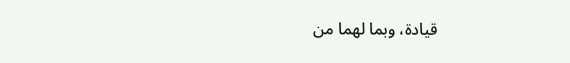قيادة، وبما لهما من